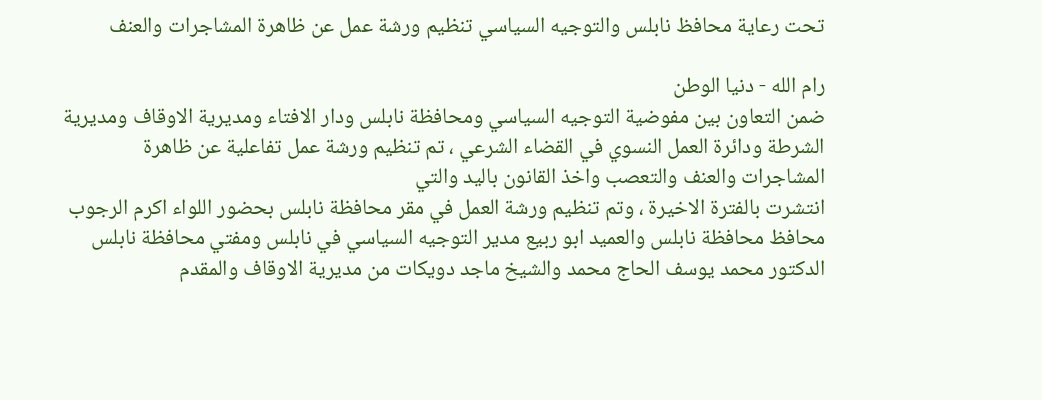تحت رعاية محافظ نابلس والتوجيه السياسي تنظيم ورشة عمل عن ظاهرة المشاجرات والعنف

رام الله - دنيا الوطن
ضمن التعاون بين مفوضية التوجيه السياسي ومحافظة نابلس ودار الافتاء ومديرية الاوقاف ومديرية الشرطة ودائرة العمل النسوي في القضاء الشرعي ، تم تنظيم ورشة عمل تفاعلية عن ظاهرة المشاجرات والعنف والتعصب واخذ القانون باليد والتي
انتشرت بالفترة الاخيرة ، وتم تنظيم ورشة العمل في مقر محافظة نابلس بحضور اللواء اكرم الرجوب محافظ محافظة نابلس والعميد ابو ربيع مدير التوجيه السياسي في نابلس ومفتي محافظة نابلس الدكتور محمد يوسف الحاج محمد والشيخ ماجد دويكات من مديرية الاوقاف والمقدم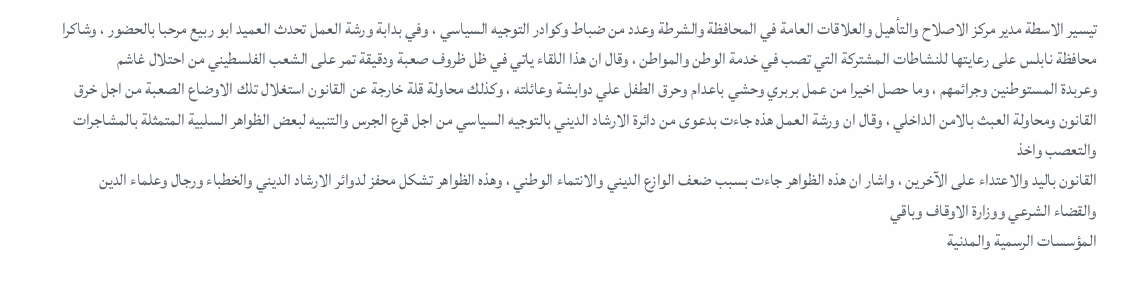تيسير الاسطة مدير مركز الاصلاح والتأهيل والعلاقات العامة في المحافظة والشرطة وعدد من ضباط وكوادر التوجيه السياسي ، وفي بدابة ورشة العمل تحدث العميد ابو ربيع مرحبا بالحضور ، وشاكرا محافظة نابلس على رعايتها للنشاطات المشتركة التي تصب في خدمة الوطن والمواطن ، وقال ان هذا اللقاء ياتي في ظل ظروف صعبة ودقيقة تمر على الشعب الفلسطيني من احتلال غاشم
وعربدة المستوطنين وجرائمهم ، وما حصل اخيرا من عمل بربري وحشي باعدام وحرق الطفل علي دوابشة وعائلته ، وكذلك محاولة قلة خارجة عن القانون استغلال تلك الاوضاع الصعبة من اجل خرق القانون ومحاولة العبث بالامن الداخلي ، وقال ان ورشة العمل هذه جاءت بدعوى من دائرة الارشاد الديني بالتوجيه السياسي من اجل قرع الجرس والتنبيه لبعض الظواهر السلبية المتمثلة بالمشاجرات والتعصب واخذ
القانون باليد والاعتداء على الآخرين ، واشار ان هذه الظواهر جاءت بسبب ضعف الوازع الديني والانتماء الوطني ، وهذه الظواهر تشكل محفز لدوائر الارشاد الديني والخطباء ورجال وعلماء الدين والقضاء الشرعي ووزارة الاوقاف وباقي
المؤسسات الرسمية والمدنية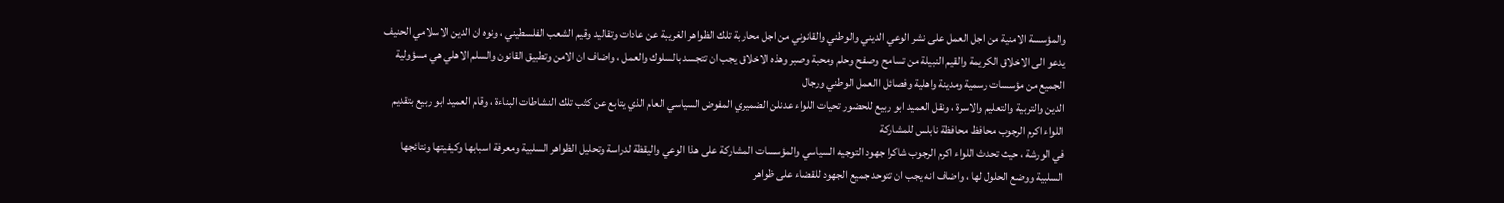والمؤسسة الامنية من اجل العمل على نشر الوعي الديني والوطني والقانوني من اجل محاربة تلك الظواهر الغريبة عن عادات وتقاليد وقيم الشعب الفلسطيني ، ونوه ان الدين الاسلامي الحنيف يدعو الى الاخلاق الكريمة والقيم النبيلة من تسامح وصفح وحلم ومحبة وصبر وهذه الاخلاق يجب ان تتجسد بالسلوك والعمل ، واضاف ان الامن وتطبيق القانون والسلم الاهلي هي مسؤولية الجميع من مؤسسات رسمية ومدينة واهلية وفصائل االعمل الوطني ورجال
الدين والتربية والتعليم والاسرة ، ونقل العميد ابو ربيع للحضور تحيات اللواء عدنلن الضميري المفوض السياسي العام الذي يتابع عن كثب تلك النشاطات البناءة ، وقام العميد ابو ربيع بتقديم اللواء اكرم الرجوب محافظ محافظة نابلس للمشاركة
في الورشة ، حيث تحدث اللواء اكرم الرجوب شاكرا جهود التوجيه السياسي والمؤسسات المشاركة على هذا الوعي واليقظة لدراسة وتحليل الظواهر السلبية ومعرفة اسبابها وكيفيتها ونتائجها السلبية ووضع الحلول لها ، واضاف انه يجب ان تتوحد جميع الجهود للقضاء على ظواهر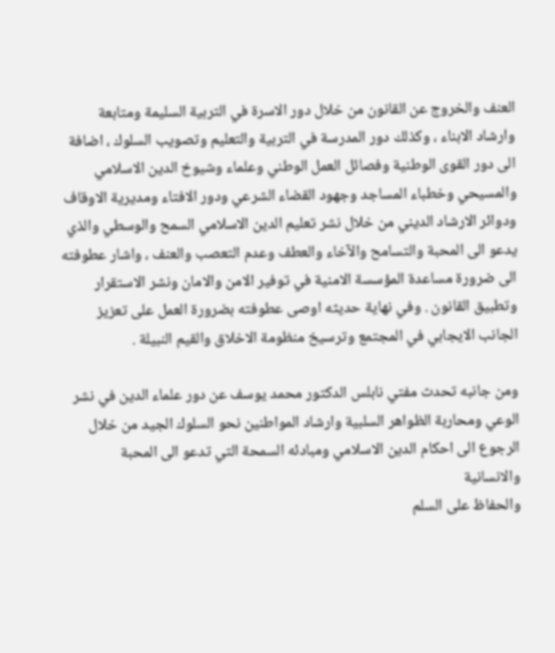العنف والخروج عن القانون من خلال دور الاسرة في التربية السليمة ومتابعة وارشاد الابناء ، وكذلك دور المدرسة في التربية والتعليم وتصويب السلوك ، اضافة الى دور القوى الوطنية وفصائل العمل الوطني وعلماء وشيوخ الدين الاسلامي والمسيحي وخطباء المساجد وجهود القضاء الشرعي ودور الافتاء ومديرية الاوقاف ودوائر الارشاد الديني من خلال نشر تعليم الدين الاسلامي السمح والوسطي والذي يدعو الى المحبة والتسامح والآخاء والعطف وعدم التعصب والعنف ، واشار عطوفته الى ضرورة مساعدة المؤسسة الامنية في توفير الامن والامان ونشر الاستقرار وتطبيق القانون . وفي نهاية حديثه اوصى عطوفته بضرورة العمل على تعزيز الجانب الايجابي في المجتمع وترسيخ منظومة الاخلاق والقيم النبيلة .

ومن جانبه تحدث مفتي نابلس الدكتور محمد يوسف عن دور علماء الدين في نشر الوعي ومحاربة الظواهر السلبية وارشاد المواطنين نحو السلوك الجيد من خلال الرجوع الى احكام الدين الاسلامي ومبادئه السمحة التي تدعو الى المحبة والانسانية
والحفاظ على السلم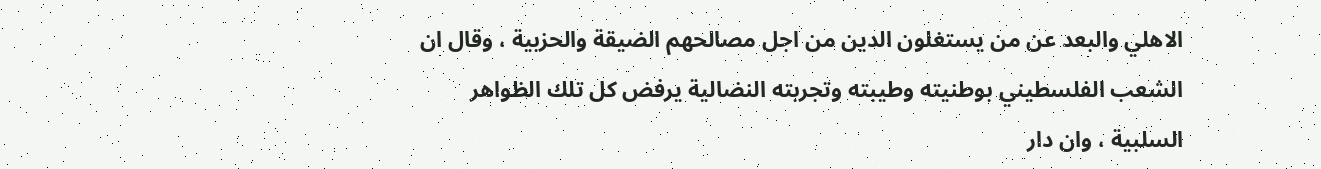الاهلي والبعد عن من يستغلون الدين من اجل مصالحهم الضيقة والحزبية ، وقال ان الشعب الفلسطيني بوطنيته وطيبته وتجربته النضالية يرفض كل تلك الظواهر السلبية ، وان دار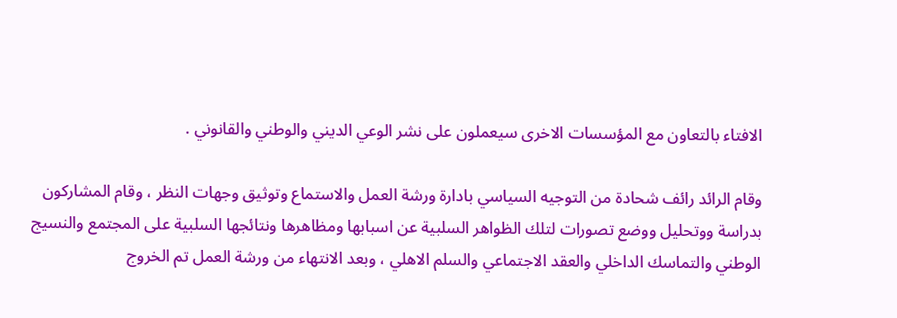الافتاء بالتعاون مع المؤسسات الاخرى سيعملون على نشر الوعي الديني والوطني والقانوني .

وقام الرائد رائف شحادة من التوجيه السياسي بادارة ورشة العمل والاستماع وتوثيق وجهات النظر ، وقام المشاركون بدراسة ووتحليل ووضع تصورات لتلك الظواهر السلبية عن اسبابها ومظاهرها ونتائجها السلبية على المجتمع والنسيج الوطني والتماسك الداخلي والعقد الاجتماعي والسلم الاهلي ، وبعد الانتهاء من ورشة العمل تم الخروج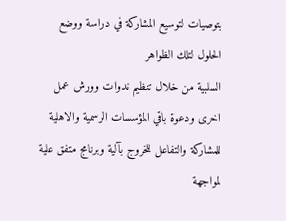بتوصيات لتوسيع المشاركة في دراسة ووضع الحلول لتلك الظواهر
السلبية من خلال تنظيم ندوات وورش عمل اخرى ودعوة باقي المؤسسات الرسمية والاهلية للمشاركة والتفاعل للخروج بآلية وبرنامج متفق علية لمواجهة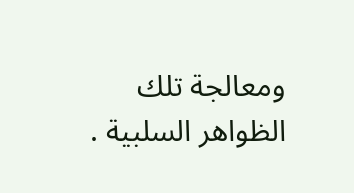ومعالجة تلك الظواهر السلبية .